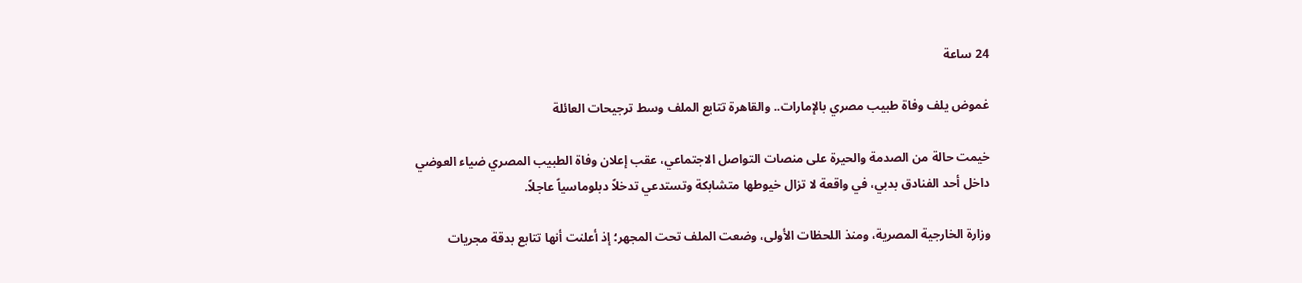24 ساعة

غموض يلف وفاة طبيب مصري بالإمارات.. والقاهرة تتابع الملف وسط ترجيحات العائلة

خيمت حالة من الصدمة والحيرة على منصات التواصل الاجتماعي، عقب إعلان وفاة الطبيب المصري ضياء العوضي داخل أحد الفنادق بدبي، في واقعة لا تزال خيوطها متشابكة وتستدعي تدخلاً دبلوماسياً عاجلاً.

وزارة الخارجية المصرية، ومنذ اللحظات الأولى، وضعت الملف تحت المجهر؛ إذ أعلنت أنها تتابع بدقة مجريات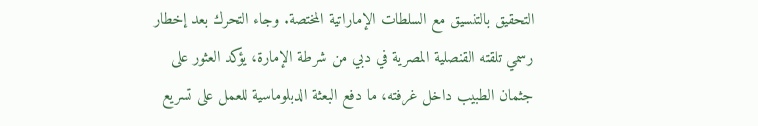التحقيق بالتنسيق مع السلطات الإماراتية المختصة. وجاء التحرك بعد إخطار رسمي تلقته القنصلية المصرية في دبي من شرطة الإمارة، يؤكد العثور على جثمان الطبيب داخل غرفته، ما دفع البعثة الدبلوماسية للعمل على تسريع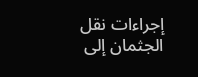إجراءات نقل الجثمان إلى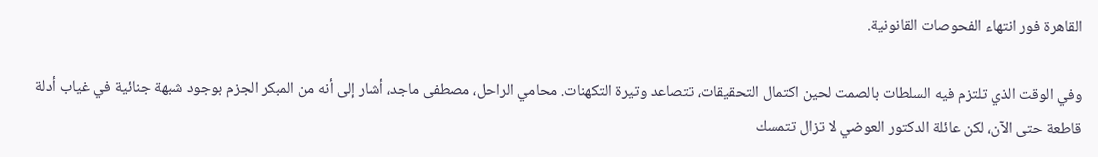القاهرة فور انتهاء الفحوصات القانونية.

وفي الوقت الذي تلتزم فيه السلطات بالصمت لحين اكتمال التحقيقات، تتصاعد وتيرة التكهنات. محامي الراحل، مصطفى ماجد، أشار إلى أنه من المبكر الجزم بوجود شبهة جنائية في غياب أدلة قاطعة حتى الآن، لكن عائلة الدكتور العوضي لا تزال تتمسك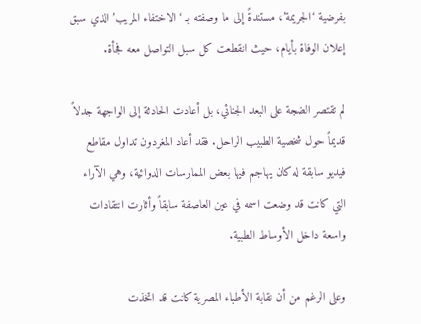بفرضية ‘الجريمة’، مستندةً إلى ما وصفته بـ ‘الاختفاء المريب’ الذي سبق إعلان الوفاة بأيام، حيث انقطعت كل سبل التواصل معه فجأة.

لم تقتصر الضجة على البعد الجنائي، بل أعادت الحادثة إلى الواجهة جدلاً قديماً حول شخصية الطبيب الراحل. فقد أعاد المغردون تداول مقاطع فيديو سابقة له كان يهاجم فيها بعض الممارسات الدوائية، وهي الآراء التي كانت قد وضعت اسمه في عين العاصفة سابقاً وأثارت انتقادات واسعة داخل الأوساط الطبية.

وعلى الرغم من أن نقابة الأطباء المصرية كانت قد اتخذت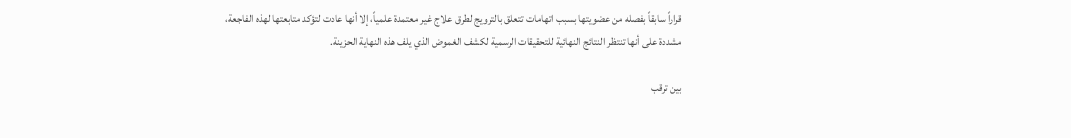قراراً سابقاً بفصله من عضويتها بسبب اتهامات تتعلق بالترويج لطرق علاج غير معتمدة علمياً، إلا أنها عادت لتؤكد متابعتها لهذه الفاجعة، مشددة على أنها تنتظر النتائج النهائية للتحقيقات الرسمية لكشف الغموض الذي يلف هذه النهاية الحزينة.

بين ترقب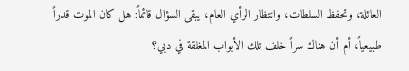العائلة، وتحفظ السلطات، وانتظار الرأي العام، يبقى السؤال قائماً: هل كان الموت قدراً طبيعياً، أم أن هناك سراً خلف تلك الأبواب المغلقة في دبي؟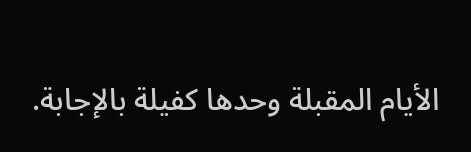الأيام المقبلة وحدها كفيلة بالإجابة.